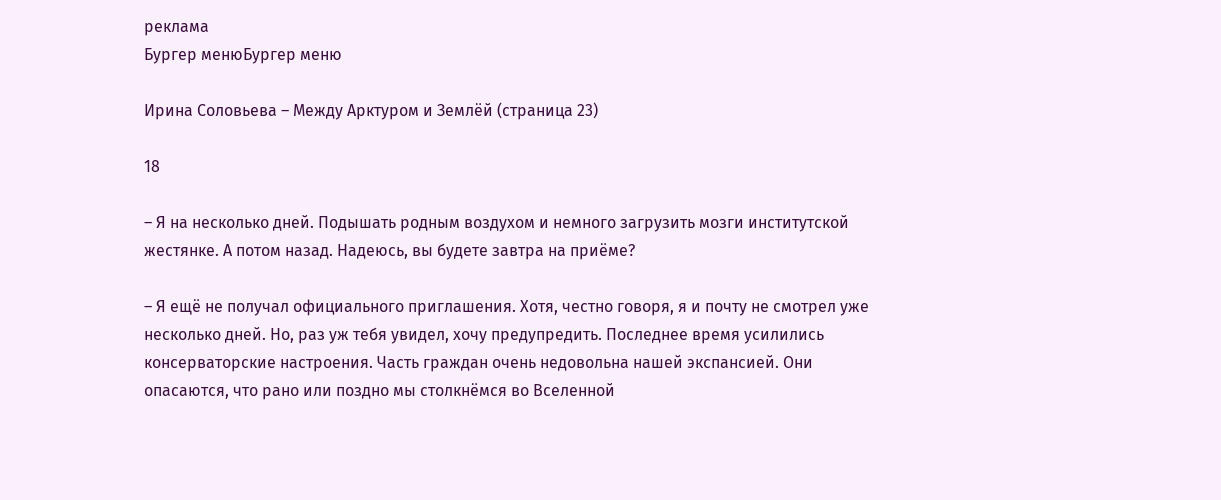реклама
Бургер менюБургер меню

Ирина Соловьева – Между Арктуром и Землёй (страница 23)

18

– Я на несколько дней. Подышать родным воздухом и немного загрузить мозги институтской жестянке. А потом назад. Надеюсь, вы будете завтра на приёме?

– Я ещё не получал официального приглашения. Хотя, честно говоря, я и почту не смотрел уже несколько дней. Но, раз уж тебя увидел, хочу предупредить. Последнее время усилились консерваторские настроения. Часть граждан очень недовольна нашей экспансией. Они опасаются, что рано или поздно мы столкнёмся во Вселенной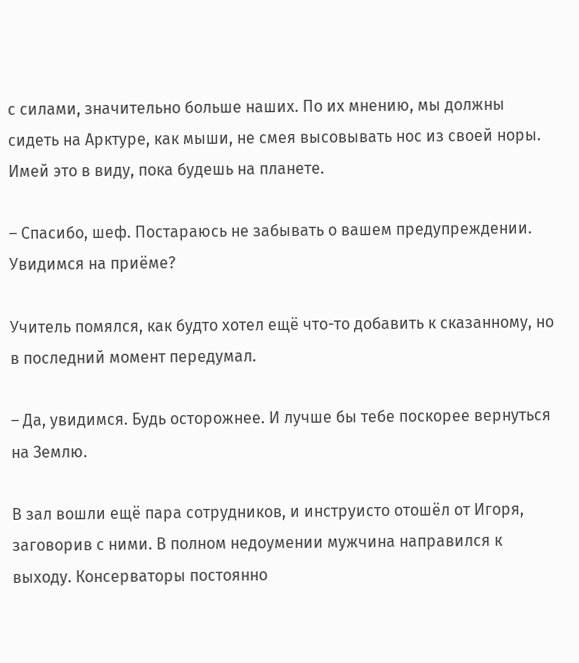с силами, значительно больше наших. По их мнению, мы должны сидеть на Арктуре, как мыши, не смея высовывать нос из своей норы. Имей это в виду, пока будешь на планете.

– Спасибо, шеф. Постараюсь не забывать о вашем предупреждении. Увидимся на приёме?

Учитель помялся, как будто хотел ещё что-то добавить к сказанному, но в последний момент передумал.

– Да, увидимся. Будь осторожнее. И лучше бы тебе поскорее вернуться на Землю.

В зал вошли ещё пара сотрудников, и инструисто отошёл от Игоря, заговорив с ними. В полном недоумении мужчина направился к выходу. Консерваторы постоянно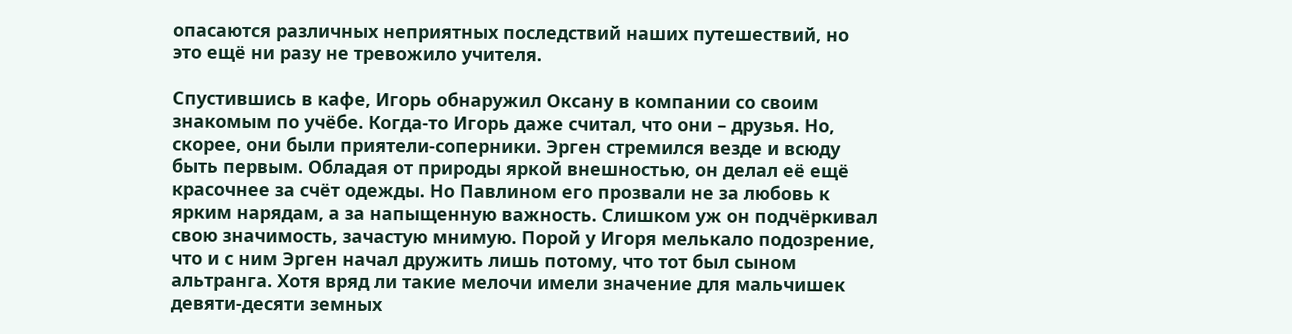опасаются различных неприятных последствий наших путешествий, но это ещё ни разу не тревожило учителя.

Спустившись в кафе, Игорь обнаружил Оксану в компании со своим знакомым по учёбе. Когда-то Игорь даже считал, что они – друзья. Но, скорее, они были приятели-соперники. Эрген стремился везде и всюду быть первым. Обладая от природы яркой внешностью, он делал её ещё красочнее за счёт одежды. Но Павлином его прозвали не за любовь к ярким нарядам, а за напыщенную важность. Слишком уж он подчёркивал свою значимость, зачастую мнимую. Порой у Игоря мелькало подозрение, что и с ним Эрген начал дружить лишь потому, что тот был сыном альтранга. Хотя вряд ли такие мелочи имели значение для мальчишек девяти-десяти земных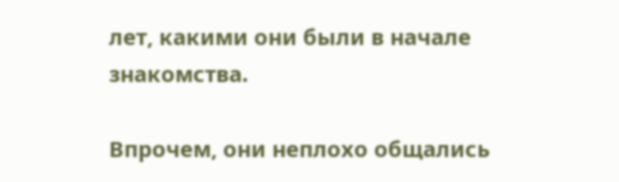лет, какими они были в начале знакомства.

Впрочем, они неплохо общались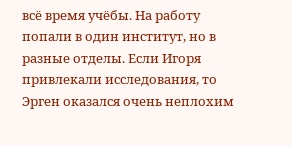всё время учёбы. На работу попали в один институт, но в разные отделы. Если Игоря привлекали исследования, то Эрген оказался очень неплохим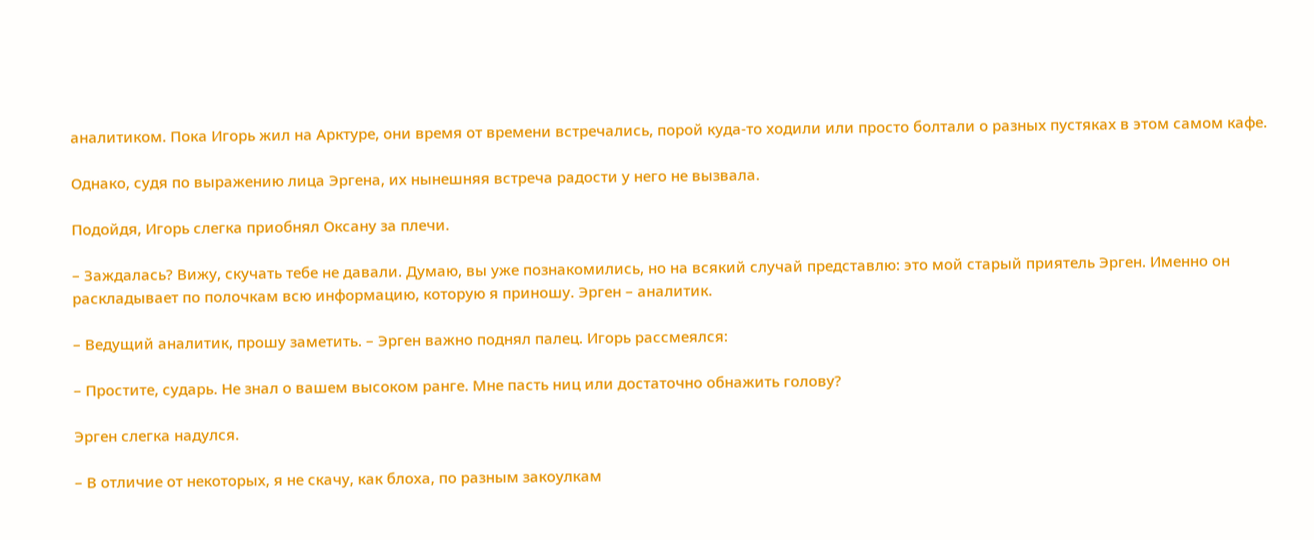аналитиком. Пока Игорь жил на Арктуре, они время от времени встречались, порой куда-то ходили или просто болтали о разных пустяках в этом самом кафе.

Однако, судя по выражению лица Эргена, их нынешняя встреча радости у него не вызвала.

Подойдя, Игорь слегка приобнял Оксану за плечи.

– Заждалась? Вижу, скучать тебе не давали. Думаю, вы уже познакомились, но на всякий случай представлю: это мой старый приятель Эрген. Именно он раскладывает по полочкам всю информацию, которую я приношу. Эрген – аналитик.

– Ведущий аналитик, прошу заметить. – Эрген важно поднял палец. Игорь рассмеялся:

– Простите, сударь. Не знал о вашем высоком ранге. Мне пасть ниц или достаточно обнажить голову?

Эрген слегка надулся.

– В отличие от некоторых, я не скачу, как блоха, по разным закоулкам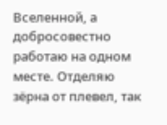Вселенной, а добросовестно работаю на одном месте. Отделяю зёрна от плевел, так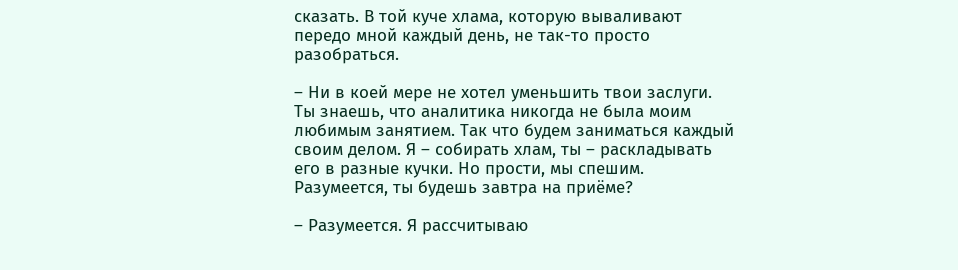сказать. В той куче хлама, которую вываливают передо мной каждый день, не так-то просто разобраться.

– Ни в коей мере не хотел уменьшить твои заслуги. Ты знаешь, что аналитика никогда не была моим любимым занятием. Так что будем заниматься каждый своим делом. Я – собирать хлам, ты – раскладывать его в разные кучки. Но прости, мы спешим. Разумеется, ты будешь завтра на приёме?

– Разумеется. Я рассчитываю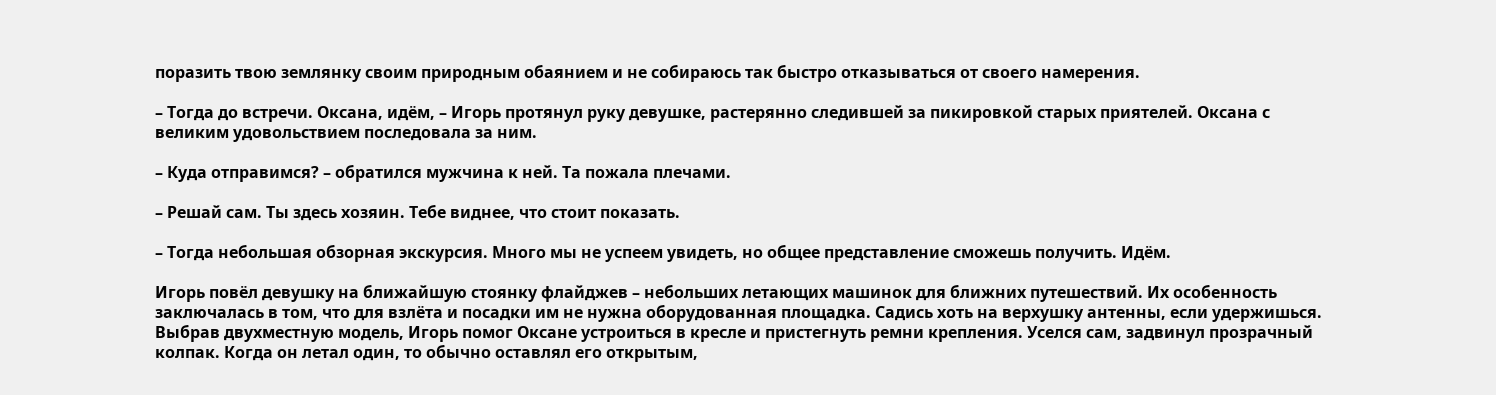поразить твою землянку своим природным обаянием и не собираюсь так быстро отказываться от своего намерения.

– Тогда до встречи. Оксана, идём, – Игорь протянул руку девушке, растерянно следившей за пикировкой старых приятелей. Оксана с великим удовольствием последовала за ним.

– Куда отправимся? – обратился мужчина к ней. Та пожала плечами.

– Решай сам. Ты здесь хозяин. Тебе виднее, что стоит показать.

– Тогда небольшая обзорная экскурсия. Много мы не успеем увидеть, но общее представление сможешь получить. Идём.

Игорь повёл девушку на ближайшую стоянку флайджев – небольших летающих машинок для ближних путешествий. Их особенность заключалась в том, что для взлёта и посадки им не нужна оборудованная площадка. Садись хоть на верхушку антенны, если удержишься. Выбрав двухместную модель, Игорь помог Оксане устроиться в кресле и пристегнуть ремни крепления. Уселся сам, задвинул прозрачный колпак. Когда он летал один, то обычно оставлял его открытым,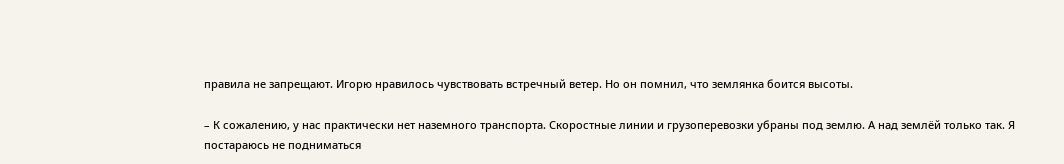правила не запрещают. Игорю нравилось чувствовать встречный ветер. Но он помнил, что землянка боится высоты.

– К сожалению, у нас практически нет наземного транспорта. Скоростные линии и грузоперевозки убраны под землю. А над землёй только так. Я постараюсь не подниматься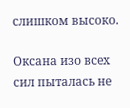слишком высоко.

Оксана изо всех сил пыталась не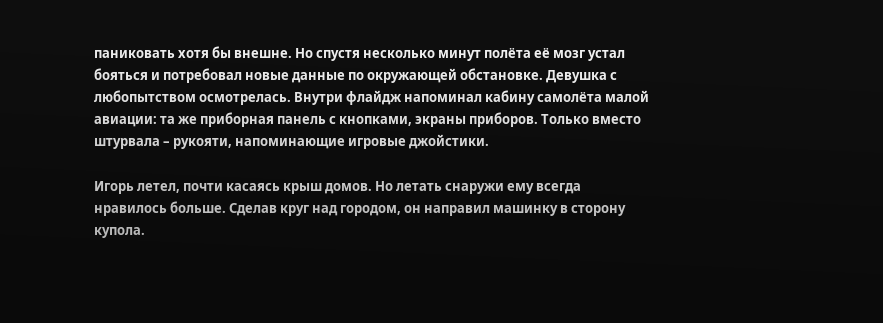паниковать хотя бы внешне. Но спустя несколько минут полёта её мозг устал бояться и потребовал новые данные по окружающей обстановке. Девушка с любопытством осмотрелась. Внутри флайдж напоминал кабину самолёта малой авиации: та же приборная панель с кнопками, экраны приборов. Только вместо штурвала – рукояти, напоминающие игровые джойстики.

Игорь летел, почти касаясь крыш домов. Но летать снаружи ему всегда нравилось больше. Сделав круг над городом, он направил машинку в сторону купола.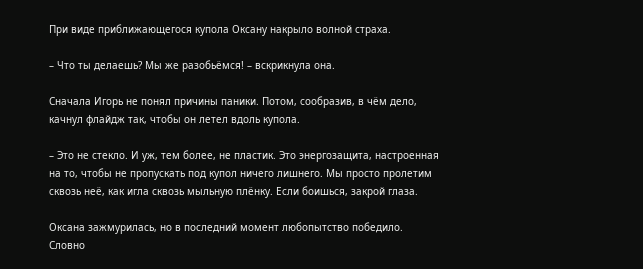При виде приближающегося купола Оксану накрыло волной страха.

– Что ты делаешь? Мы же разобьёмся! – вскрикнула она.

Сначала Игорь не понял причины паники. Потом, сообразив, в чём дело, качнул флайдж так, чтобы он летел вдоль купола.

– Это не стекло. И уж, тем более, не пластик. Это энергозащита, настроенная на то, чтобы не пропускать под купол ничего лишнего. Мы просто пролетим сквозь неё, как игла сквозь мыльную плёнку. Если боишься, закрой глаза.

Оксана зажмурилась, но в последний момент любопытство победило. Словно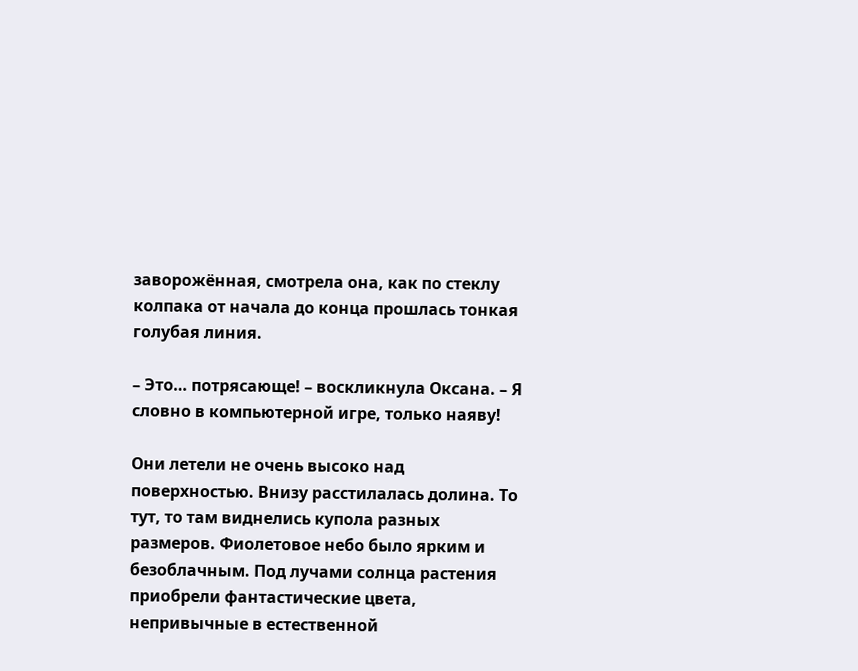заворожённая, смотрела она, как по стеклу колпака от начала до конца прошлась тонкая голубая линия.

– Это… потрясающе! – воскликнула Оксана. – Я словно в компьютерной игре, только наяву!

Они летели не очень высоко над поверхностью. Внизу расстилалась долина. То тут, то там виднелись купола разных размеров. Фиолетовое небо было ярким и безоблачным. Под лучами солнца растения приобрели фантастические цвета, непривычные в естественной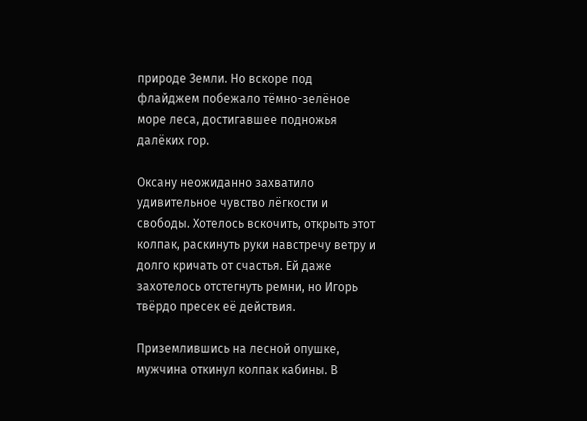природе Земли. Но вскоре под флайджем побежало тёмно-зелёное море леса, достигавшее подножья далёких гор.

Оксану неожиданно захватило удивительное чувство лёгкости и свободы. Хотелось вскочить, открыть этот колпак, раскинуть руки навстречу ветру и долго кричать от счастья. Ей даже захотелось отстегнуть ремни, но Игорь твёрдо пресек её действия.

Приземлившись на лесной опушке, мужчина откинул колпак кабины. В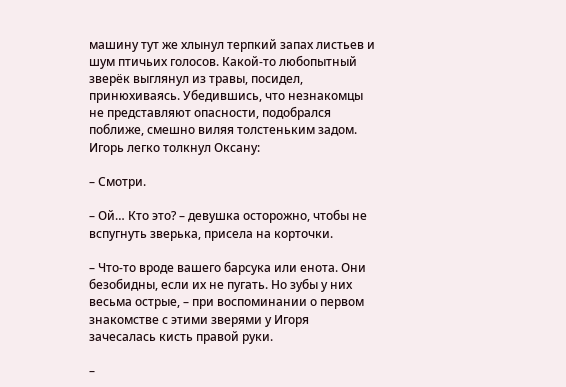машину тут же хлынул терпкий запах листьев и шум птичьих голосов. Какой-то любопытный зверёк выглянул из травы, посидел, принюхиваясь. Убедившись, что незнакомцы не представляют опасности, подобрался поближе, смешно виляя толстеньким задом. Игорь легко толкнул Оксану:

– Смотри.

– Ой… Кто это? – девушка осторожно, чтобы не вспугнуть зверька, присела на корточки.

– Что-то вроде вашего барсука или енота. Они безобидны, если их не пугать. Но зубы у них весьма острые, – при воспоминании о первом знакомстве с этими зверями у Игоря зачесалась кисть правой руки.

–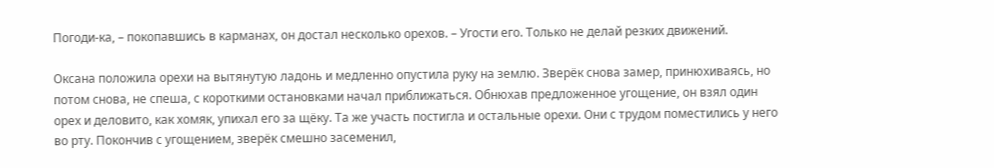Погоди-ка, – покопавшись в карманах, он достал несколько орехов. – Угости его. Только не делай резких движений.

Оксана положила орехи на вытянутую ладонь и медленно опустила руку на землю. Зверёк снова замер, принюхиваясь, но потом снова, не спеша, с короткими остановками начал приближаться. Обнюхав предложенное угощение, он взял один орех и деловито, как хомяк, упихал его за щёку. Та же участь постигла и остальные орехи. Они с трудом поместились у него во рту. Покончив с угощением, зверёк смешно засеменил,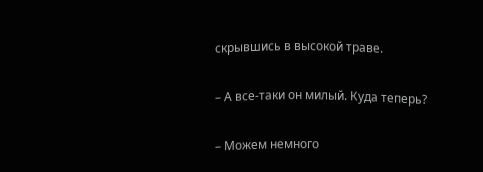скрывшись в высокой траве.

– А все-таки он милый. Куда теперь?

– Можем немного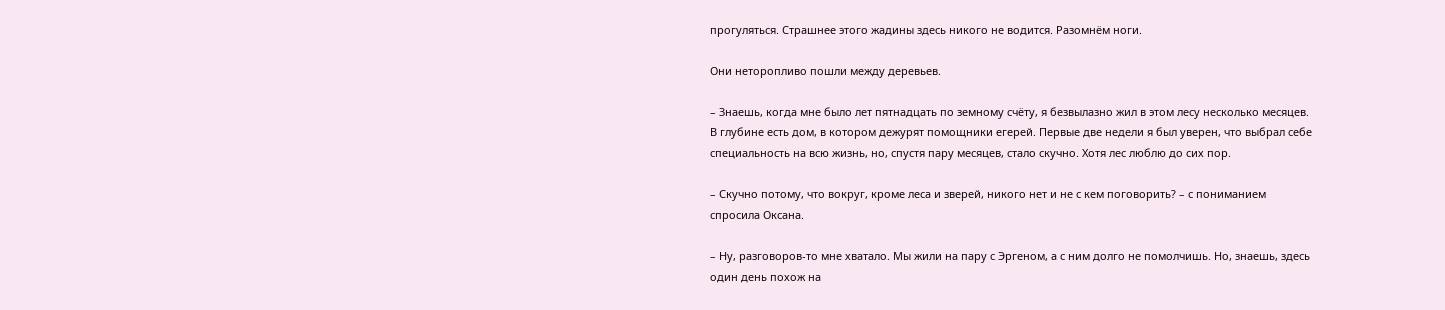прогуляться. Страшнее этого жадины здесь никого не водится. Разомнём ноги.

Они неторопливо пошли между деревьев.

– Знаешь, когда мне было лет пятнадцать по земному счёту, я безвылазно жил в этом лесу несколько месяцев. В глубине есть дом, в котором дежурят помощники егерей. Первые две недели я был уверен, что выбрал себе специальность на всю жизнь, но, спустя пару месяцев, стало скучно. Хотя лес люблю до сих пор.

– Скучно потому, что вокруг, кроме леса и зверей, никого нет и не с кем поговорить? – с пониманием спросила Оксана.

– Ну, разговоров-то мне хватало. Мы жили на пару с Эргеном, а с ним долго не помолчишь. Но, знаешь, здесь один день похож на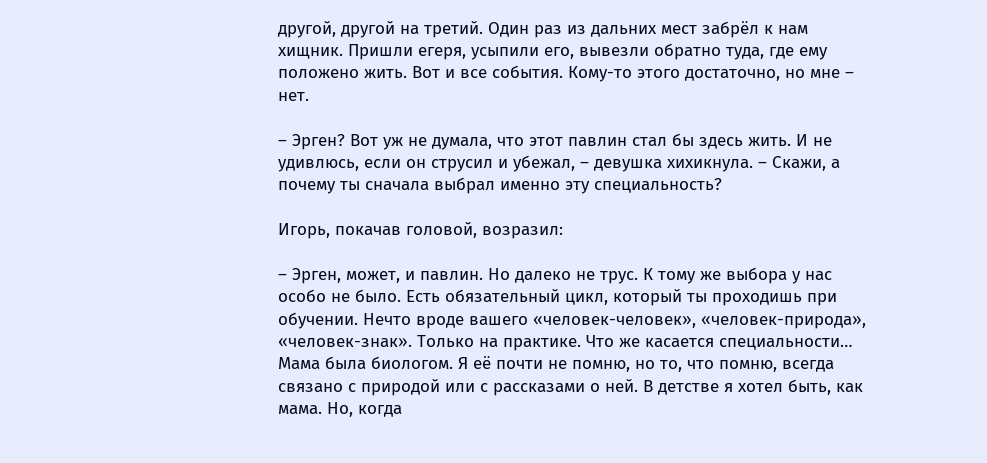другой, другой на третий. Один раз из дальних мест забрёл к нам хищник. Пришли егеря, усыпили его, вывезли обратно туда, где ему положено жить. Вот и все события. Кому-то этого достаточно, но мне – нет.

– Эрген? Вот уж не думала, что этот павлин стал бы здесь жить. И не удивлюсь, если он струсил и убежал, – девушка хихикнула. – Скажи, а почему ты сначала выбрал именно эту специальность?

Игорь, покачав головой, возразил:

– Эрген, может, и павлин. Но далеко не трус. К тому же выбора у нас особо не было. Есть обязательный цикл, который ты проходишь при обучении. Нечто вроде вашего «человек-человек», «человек-природа», «человек-знак». Только на практике. Что же касается специальности… Мама была биологом. Я её почти не помню, но то, что помню, всегда связано с природой или с рассказами о ней. В детстве я хотел быть, как мама. Но, когда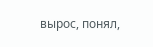вырос, понял,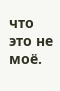что это не моё.